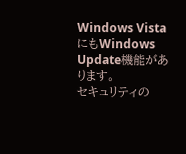Windows Vista にもWindows Update機能があります。
セキュリティの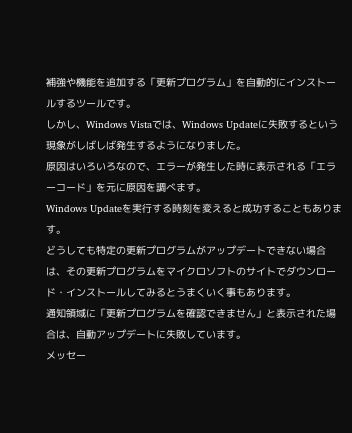補強や機能を追加する「更新プログラム」を自動的にインストールするツールです。
しかし、Windows Vistaでは、Windows Updateに失敗するという現象がしばしば発生するようになりました。
原因はいろいろなので、エラーが発生した時に表示される「エラーコード」を元に原因を調べます。
Windows Updateを実行する時刻を変えると成功することもあります。
どうしても特定の更新プログラムがアップデートできない場合は、その更新プログラムをマイクロソフトのサイトでダウンロード・インストールしてみるとうまくいく事もあります。
通知領域に「更新プログラムを確認できません」と表示された場合は、自動アップデートに失敗しています。
メッセー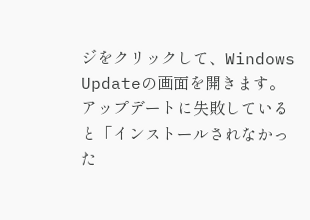ジをクリックして、Windows Updateの画面を開きます。
アップデートに失敗していると「インストールされなかった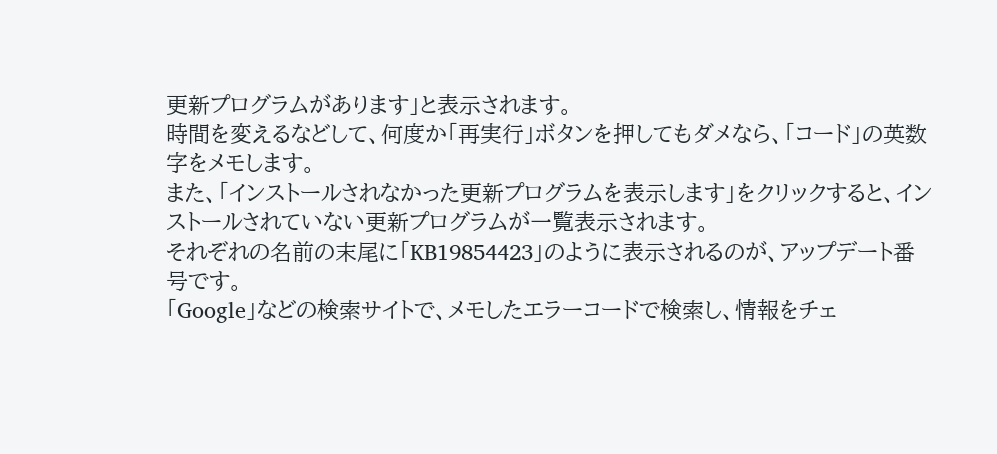更新プログラムがあります」と表示されます。
時間を変えるなどして、何度か「再実行」ボタンを押してもダメなら、「コード」の英数字をメモします。
また、「インストールされなかった更新プログラムを表示します」をクリックすると、インストールされていない更新プログラムが一覧表示されます。
それぞれの名前の末尾に「KB19854423」のように表示されるのが、アップデート番号です。
「Google」などの検索サイトで、メモしたエラーコードで検索し、情報をチェ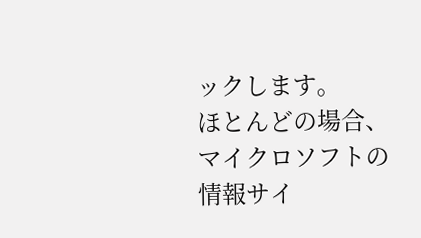ックします。
ほとんどの場合、マイクロソフトの情報サイ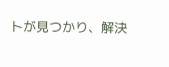トが見つかり、解決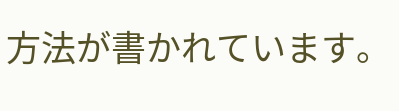方法が書かれています。